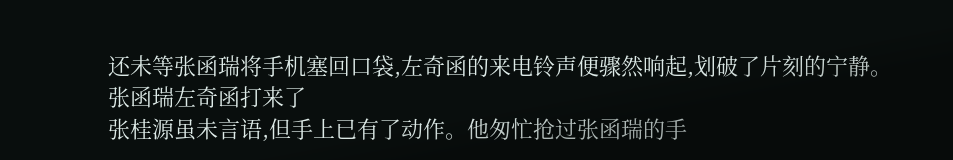还未等张函瑞将手机塞回口袋,左奇函的来电铃声便骤然响起,划破了片刻的宁静。
张函瑞左奇函打来了
张桂源虽未言语,但手上已有了动作。他匆忙抢过张函瑞的手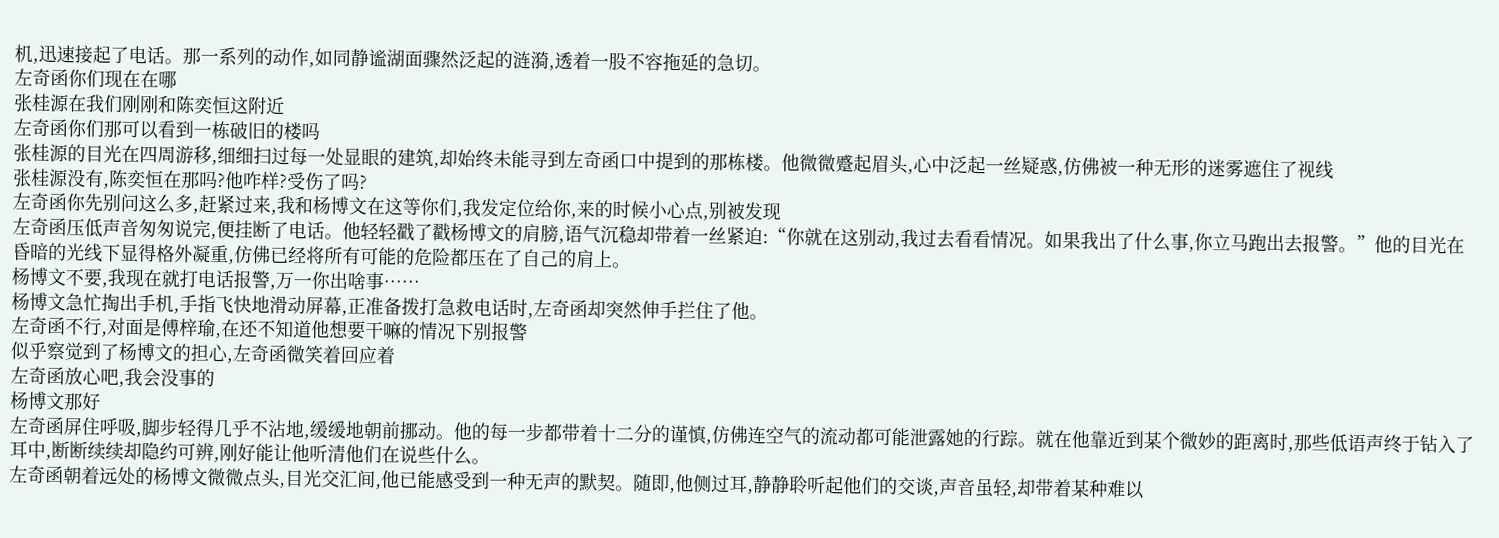机,迅速接起了电话。那一系列的动作,如同静谧湖面骤然泛起的涟漪,透着一股不容拖延的急切。
左奇函你们现在在哪
张桂源在我们刚刚和陈奕恒这附近
左奇函你们那可以看到一栋破旧的楼吗
张桂源的目光在四周游移,细细扫过每一处显眼的建筑,却始终未能寻到左奇函口中提到的那栋楼。他微微蹙起眉头,心中泛起一丝疑惑,仿佛被一种无形的迷雾遮住了视线
张桂源没有,陈奕恒在那吗?他咋样?受伤了吗?
左奇函你先别问这么多,赶紧过来,我和杨博文在这等你们,我发定位给你,来的时候小心点,别被发现
左奇函压低声音匆匆说完,便挂断了电话。他轻轻戳了戳杨博文的肩膀,语气沉稳却带着一丝紧迫:“你就在这别动,我过去看看情况。如果我出了什么事,你立马跑出去报警。”他的目光在昏暗的光线下显得格外凝重,仿佛已经将所有可能的危险都压在了自己的肩上。
杨博文不要,我现在就打电话报警,万一你出啥事……
杨博文急忙掏出手机,手指飞快地滑动屏幕,正准备拨打急救电话时,左奇函却突然伸手拦住了他。
左奇函不行,对面是傅梓瑜,在还不知道他想要干嘛的情况下别报警
似乎察觉到了杨博文的担心,左奇函微笑着回应着
左奇函放心吧,我会没事的
杨博文那好
左奇函屏住呼吸,脚步轻得几乎不沾地,缓缓地朝前挪动。他的每一步都带着十二分的谨慎,仿佛连空气的流动都可能泄露她的行踪。就在他靠近到某个微妙的距离时,那些低语声终于钻入了耳中,断断续续却隐约可辨,刚好能让他听清他们在说些什么。
左奇函朝着远处的杨博文微微点头,目光交汇间,他已能感受到一种无声的默契。随即,他侧过耳,静静聆听起他们的交谈,声音虽轻,却带着某种难以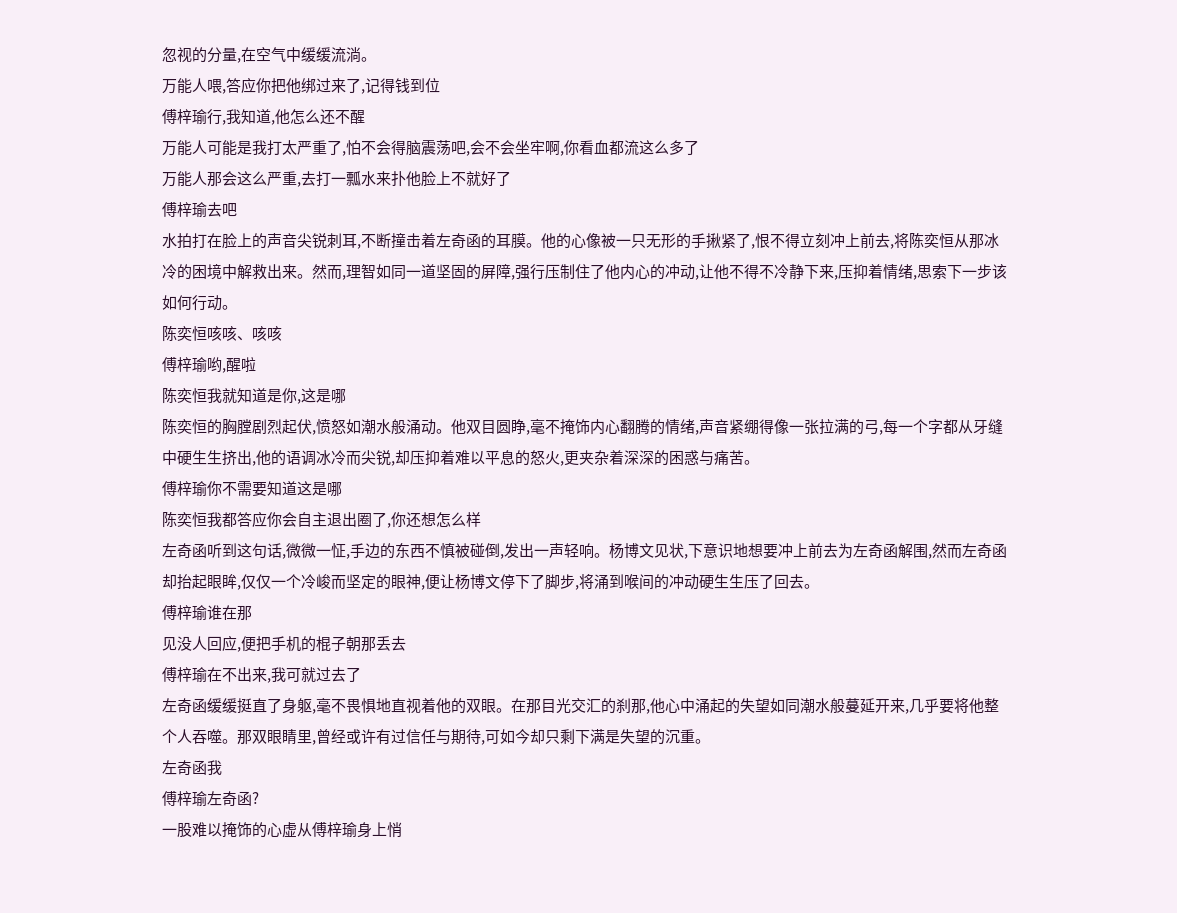忽视的分量,在空气中缓缓流淌。
万能人喂,答应你把他绑过来了,记得钱到位
傅梓瑜行,我知道,他怎么还不醒
万能人可能是我打太严重了,怕不会得脑震荡吧,会不会坐牢啊,你看血都流这么多了
万能人那会这么严重,去打一瓢水来扑他脸上不就好了
傅梓瑜去吧
水拍打在脸上的声音尖锐刺耳,不断撞击着左奇函的耳膜。他的心像被一只无形的手揪紧了,恨不得立刻冲上前去,将陈奕恒从那冰冷的困境中解救出来。然而,理智如同一道坚固的屏障,强行压制住了他内心的冲动,让他不得不冷静下来,压抑着情绪,思索下一步该如何行动。
陈奕恒咳咳、咳咳
傅梓瑜哟,醒啦
陈奕恒我就知道是你,这是哪
陈奕恒的胸膛剧烈起伏,愤怒如潮水般涌动。他双目圆睁,毫不掩饰内心翻腾的情绪,声音紧绷得像一张拉满的弓,每一个字都从牙缝中硬生生挤出,他的语调冰冷而尖锐,却压抑着难以平息的怒火,更夹杂着深深的困惑与痛苦。
傅梓瑜你不需要知道这是哪
陈奕恒我都答应你会自主退出圈了,你还想怎么样
左奇函听到这句话,微微一怔,手边的东西不慎被碰倒,发出一声轻响。杨博文见状,下意识地想要冲上前去为左奇函解围,然而左奇函却抬起眼眸,仅仅一个冷峻而坚定的眼神,便让杨博文停下了脚步,将涌到喉间的冲动硬生生压了回去。
傅梓瑜谁在那
见没人回应,便把手机的棍子朝那丢去
傅梓瑜在不出来,我可就过去了
左奇函缓缓挺直了身躯,毫不畏惧地直视着他的双眼。在那目光交汇的刹那,他心中涌起的失望如同潮水般蔓延开来,几乎要将他整个人吞噬。那双眼睛里,曾经或许有过信任与期待,可如今却只剩下满是失望的沉重。
左奇函我
傅梓瑜左奇函?
一股难以掩饰的心虚从傅梓瑜身上悄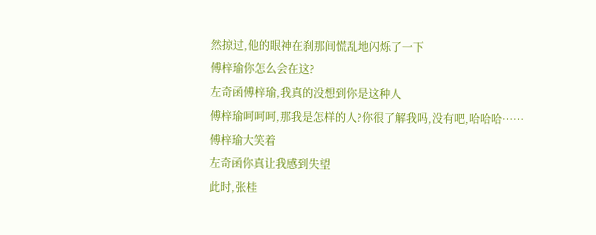然掠过,他的眼神在刹那间慌乱地闪烁了一下
傅梓瑜你怎么会在这?
左奇函傅梓瑜,我真的没想到你是这种人
傅梓瑜呵呵呵,那我是怎样的人?你很了解我吗,没有吧,哈哈哈……
傅梓瑜大笑着
左奇函你真让我感到失望
此时,张桂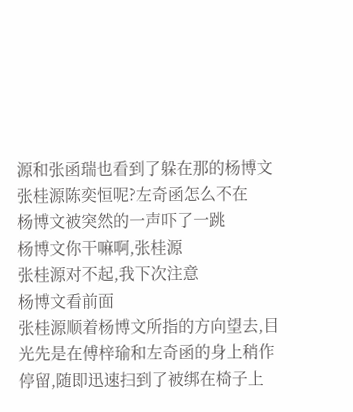源和张函瑞也看到了躲在那的杨博文
张桂源陈奕恒呢?左奇函怎么不在
杨博文被突然的一声吓了一跳
杨博文你干嘛啊,张桂源
张桂源对不起,我下次注意
杨博文看前面
张桂源顺着杨博文所指的方向望去,目光先是在傅梓瑜和左奇函的身上稍作停留,随即迅速扫到了被绑在椅子上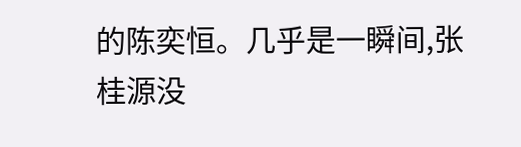的陈奕恒。几乎是一瞬间,张桂源没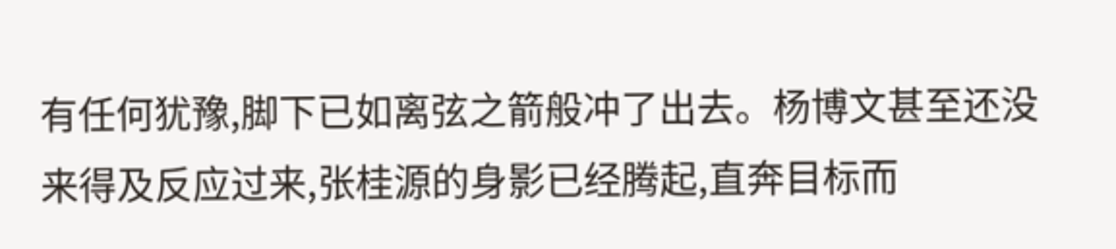有任何犹豫,脚下已如离弦之箭般冲了出去。杨博文甚至还没来得及反应过来,张桂源的身影已经腾起,直奔目标而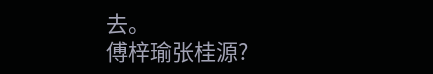去。
傅梓瑜张桂源?